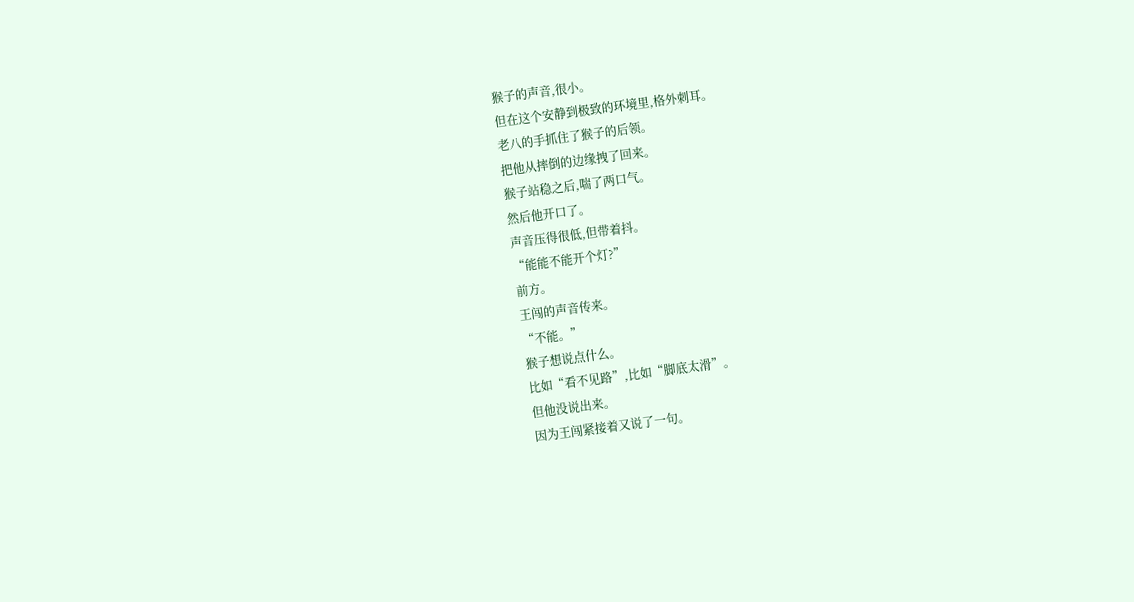猴子的声音,很小。
但在这个安静到极致的环境里,格外刺耳。
老八的手抓住了猴子的后领。
把他从摔倒的边缘拽了回来。
猴子站稳之后,喘了两口气。
然后他开口了。
声音压得很低,但带着抖。
“能能不能开个灯?”
前方。
王闯的声音传来。
“不能。”
猴子想说点什么。
比如“看不见路”,比如“脚底太滑”。
但他没说出来。
因为王闯紧接着又说了一句。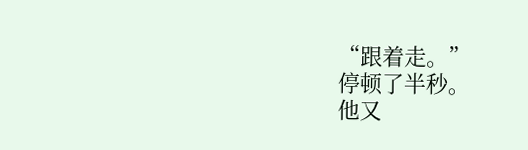“跟着走。”
停顿了半秒。
他又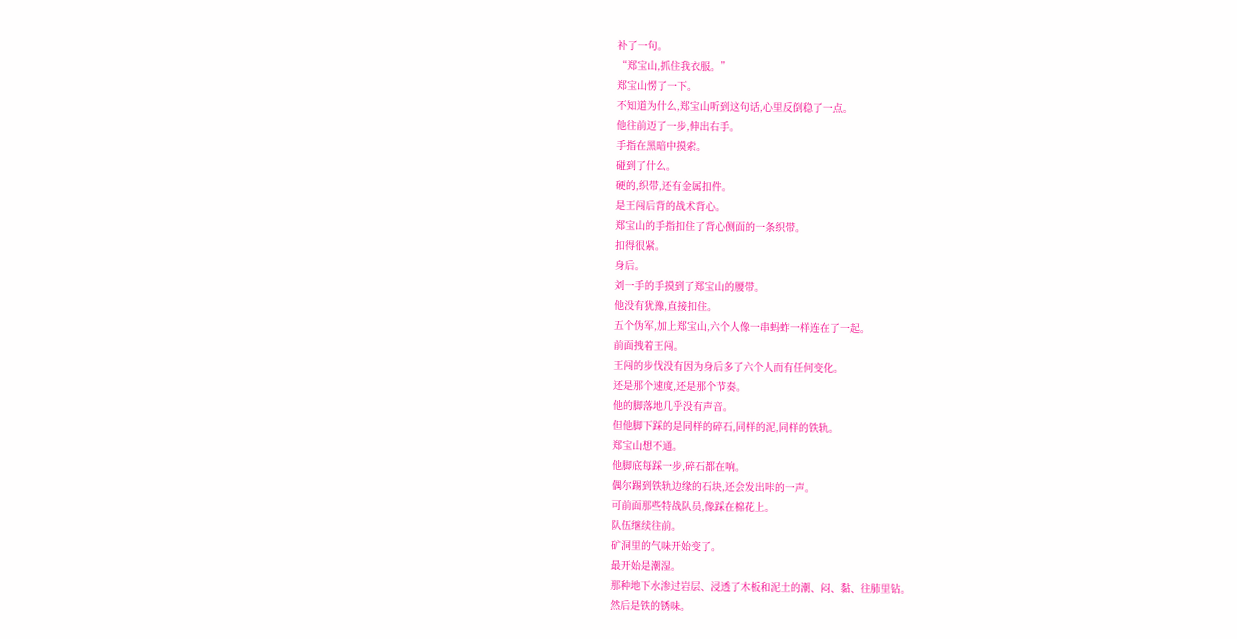补了一句。
“郑宝山,抓住我衣服。”
郑宝山愣了一下。
不知道为什么,郑宝山听到这句话,心里反倒稳了一点。
他往前迈了一步,伸出右手。
手指在黑暗中摸索。
碰到了什么。
硬的,织带,还有金属扣件。
是王闯后背的战术背心。
郑宝山的手指扣住了背心侧面的一条织带。
扣得很紧。
身后。
刘一手的手摸到了郑宝山的腰带。
他没有犹豫,直接扣住。
五个伪军,加上郑宝山,六个人像一串蚂蚱一样连在了一起。
前面拽着王闯。
王闯的步伐没有因为身后多了六个人而有任何变化。
还是那个速度,还是那个节奏。
他的脚落地几乎没有声音。
但他脚下踩的是同样的碎石,同样的泥,同样的铁轨。
郑宝山想不通。
他脚底每踩一步,碎石都在响。
偶尔踢到铁轨边缘的石块,还会发出咔的一声。
可前面那些特战队员,像踩在棉花上。
队伍继续往前。
矿洞里的气味开始变了。
最开始是潮湿。
那种地下水渗过岩层、浸透了木板和泥土的潮、闷、黏、往肺里钻。
然后是铁的锈味。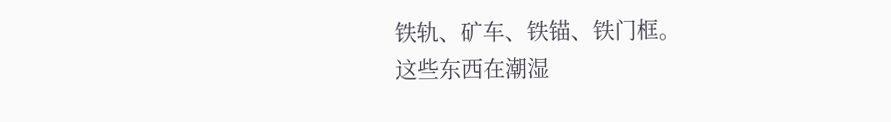铁轨、矿车、铁锚、铁门框。
这些东西在潮湿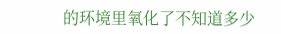的环境里氧化了不知道多少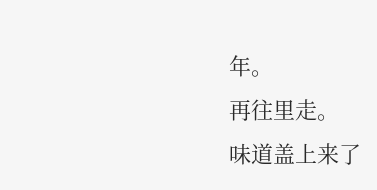年。
再往里走。
味道盖上来了